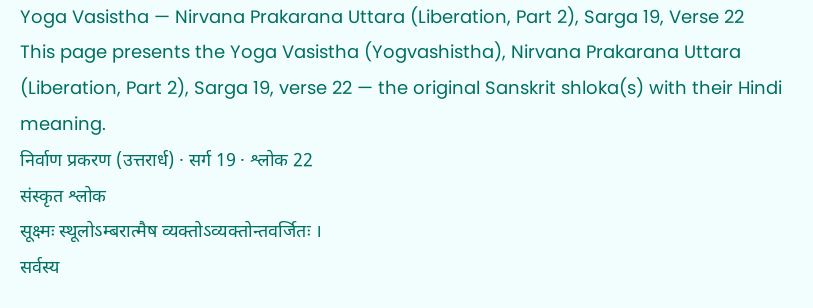Yoga Vasistha — Nirvana Prakarana Uttara (Liberation, Part 2), Sarga 19, Verse 22
This page presents the Yoga Vasistha (Yogvashistha), Nirvana Prakarana Uttara (Liberation, Part 2), Sarga 19, verse 22 — the original Sanskrit shloka(s) with their Hindi meaning.
निर्वाण प्रकरण (उत्तरार्ध) · सर्ग 19 · श्लोक 22
संस्कृत श्लोक
सूक्ष्मः स्थूलोऽम्बरात्मैष व्यक्तोऽव्यक्तोन्तवर्जितः ।
सर्वस्य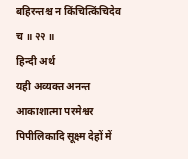बहिरन्तश्च न किंचित्किंचिदेव च ॥ २२ ॥
हिन्दी अर्थ
यही अव्यक्त अनन्त
आकाशात्मा परमेश्वर पिपीलिकादि सूक्ष्म देहों में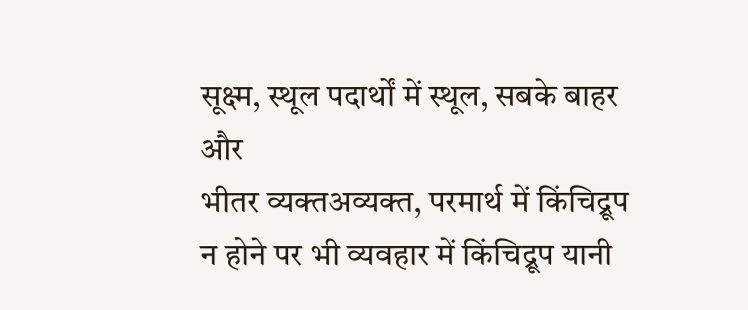सूक्ष्म, स्थूल पदार्थों में स्थूल, सबके बाहर और
भीतर व्यक्तअव्यक्त, परमार्थ में किंचिद्रूप न होने पर भी व्यवहार में किंचिद्रूप यानी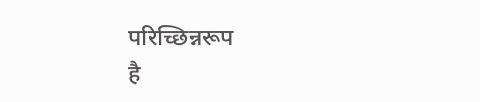परिच्छिन्नरूप
है